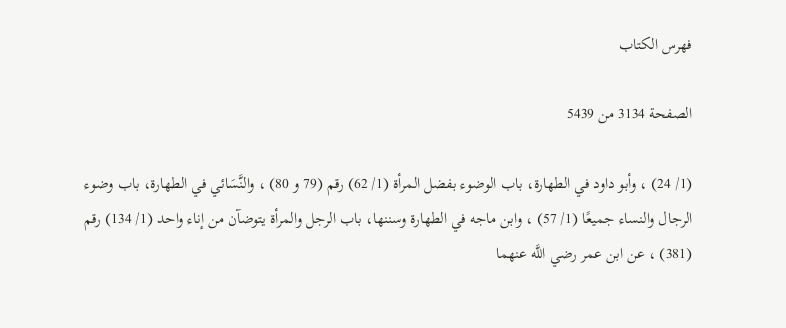فهرس الكتاب

الصفحة 3134 من 5439

(1/ 24) ، وأبو داود في الطهارة، باب الوضوء بفضل المرأة (1/ 62) رقم (79 و 80) ، والنَّسَائي في الطهارة، باب وضوء الرجال والنساء جميعًا (1/ 57) ، وابن ماجه في الطهارة وسننها، باب الرجل والمرأة يتوضآن من إناء واحد (1/ 134) رقم (381) ، عن ابن عمر رضي اللَّه عنهما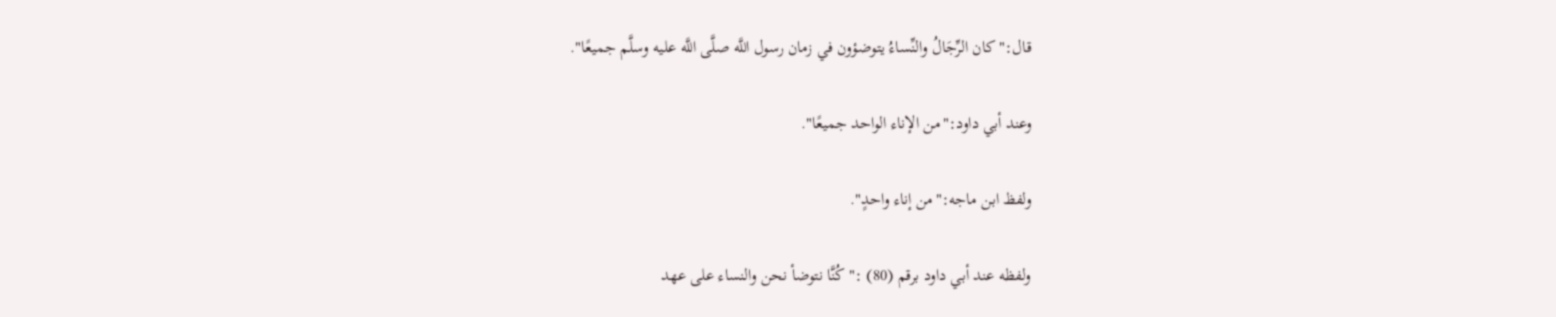قال:"كان الرِّجَالُ والنِّساءُ يتوضؤون في زمان رسول اللَّه صلَّى اللَّه عليه وسلَّم جميعًا".

وعند أبي داود:"من الإناء الواحد جميعًا".

ولفظ ابن ماجه:"من إناء واحدٍ".

ولفظه عند أبي داود برقم (80) :"كُنَّا نتوضأ نحن والنساء على عهد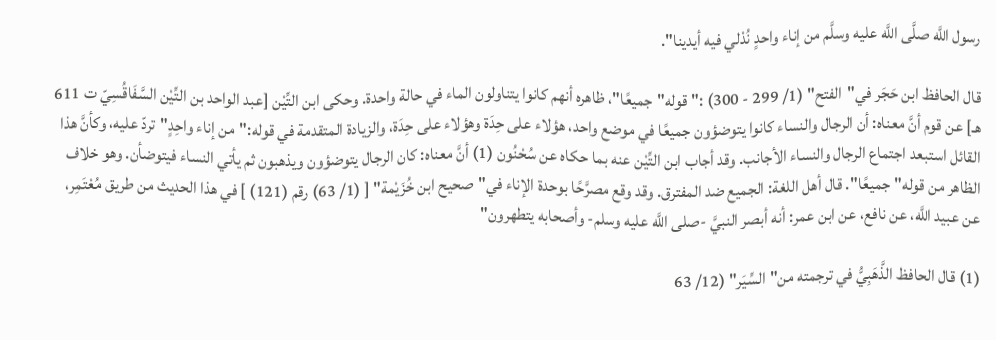رسول اللَّه صلَّى اللَّه عليه وسلَّم من إناء واحدٍ نُدْلي فيه أيدينا".

قال الحافظ ابن حَجَر في"الفتح" (1/ 299 - 300) :"قوله"جميعًا"، ظاهره أنهم كانوا يتناولون الماء في حالة واحدة. وحكى ابن التِّيْن [عبد الواحد بن التِّيْن السَّفَاقُسِيّ ت 611 هـ] عن قوم أنَّ معناه: أن الرجال والنساء كانوا يتوضؤون جميعًا في موضع واحد، هؤلاء على حِدَة وهؤلاء على حِدَة، والزيادة المتقدمة في قوله:"من إناء واحِدٍ"تردّ عليه، وكأنَّ هذا القائل استبعد اجتماع الرجال والنساء الأجانب. وقد أجاب ابن التِّيْن عنه بما حكاه عن سُحْنُون (1) أنَّ معناه: كان الرجال يتوضؤون ويذهبون ثم يأتي النساء فيتوضأن. وهو خلاف الظاهر من قوله"جميعًا". قال أهل اللغة: الجميع ضد المفترق. وقد وقع مصرَّحًا بوحدة الإناء في"صحيح ابن خُزَيْمة" [ (1/ 63) رقم (121) ] في هذا الحديث من طريق مُعْتَمِر، عن عبيد اللَّه، عن نافع، عن ابن عمر: أنه أبصر النبيَّ -صلى اللَّه عليه وسلم- وأصحابه يتطهرون"

(1) قال الحافظ الذَّهَبِيُّ في ترجمته من"السِّيَر" (12/ 63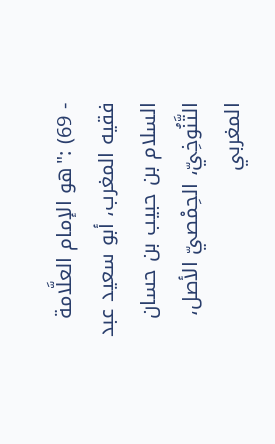- 69) :"هو الإمام العلَّامة فقيه المغرب، أبو سعيد عبد السلام بن حبيب بن حسان التَّنُوخِيّ، الحِمْصيّ الأصل، المغربي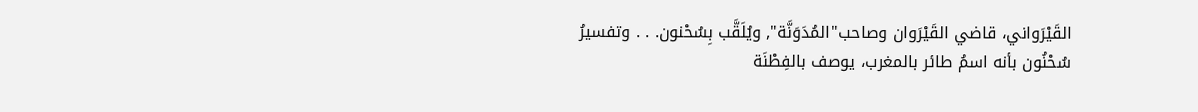القَيْرَواني، قاضي القَيْرَوان وصاحب"المُدَوَنَّة", ويُلَقَّب بِسُحْنون. . . وتفسيرُ سُحْنُون بأنه اسمُ طائر بالمغرب، يوصف بالفِطْنَة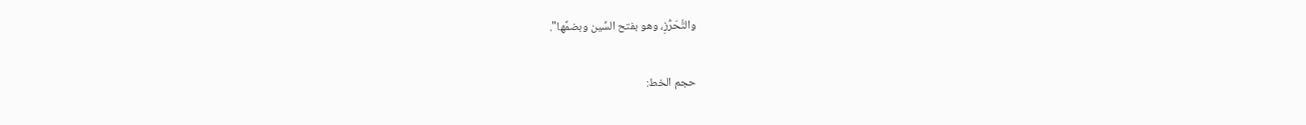والتَّحَرُّزِ، وهو بفتح السِّين وبضمِّها".

حجم الخط: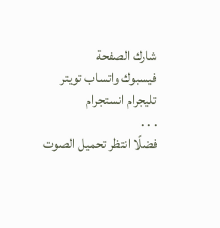شارك الصفحة
فيسبوك واتساب تويتر تليجرام انستجرام
. . .
فضلًا انتظر تحميل الصوت